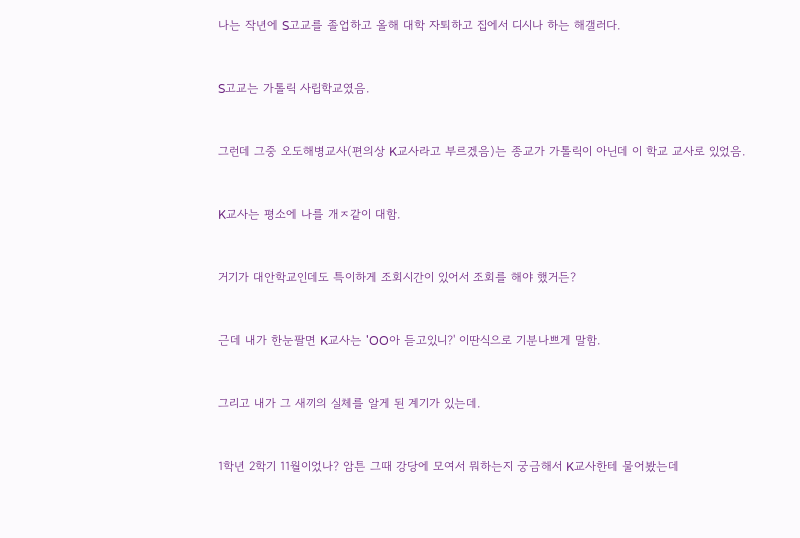나는 작년에 S고교를 졸업하고 올해 대학 자퇴하고 집에서 디시나 하는 해갤러다.


S고교는 가톨릭 사립학교였음.


그런데 그중 오도해병교사(편의상 K교사라고 부르겠음)는 종교가 가톨릭이 아닌데 이 학교 교사로 있었음.


K교사는 평소에 나를 개ㅈ같이 대함.


거기가 대안학교인데도 특이하게 조회시간이 있어서 조회를 해야 했거든?


근데 내가 한눈팔면 K교사는 'OO아 듣고있니?' 이딴식으로 기분나쁘게 말함.


그리고 내가 그 새끼의 실체를 알게 된 계기가 있는데.


1학년 2학기 11월이었나? 암튼 그때 강당에 모여서 뭐하는지 궁금해서 K교사한테 물어봤는데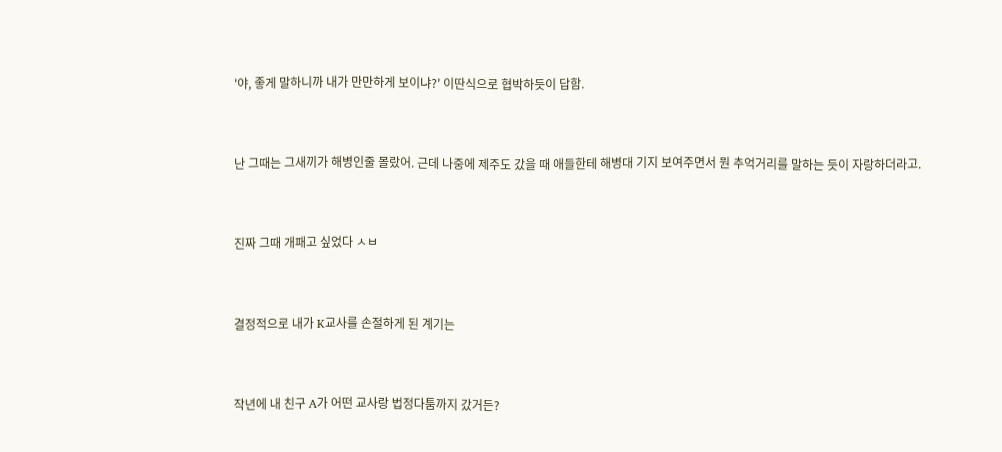'야, 좋게 말하니까 내가 만만하게 보이냐?' 이딴식으로 협박하듯이 답함.


난 그때는 그새끼가 해병인줄 몰랐어. 근데 나중에 제주도 갔을 때 애들한테 해병대 기지 보여주면서 뭔 추억거리를 말하는 듯이 자랑하더라고.


진짜 그때 개패고 싶었다 ㅅㅂ


결정적으로 내가 K교사를 손절하게 된 계기는


작년에 내 친구 A가 어떤 교사랑 법정다툼까지 갔거든?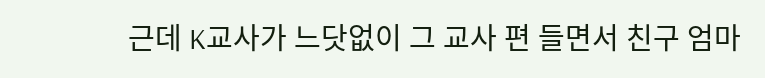근데 K교사가 느닷없이 그 교사 편 들면서 친구 엄마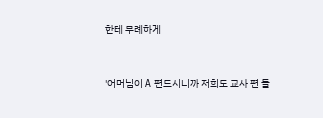한테 무례하게


'어머님이 A 편드시니까 저희도 교사 편 들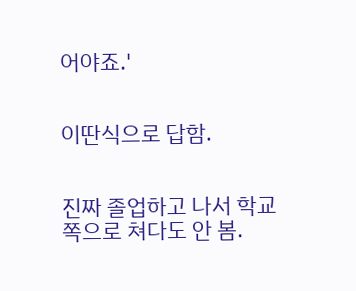어야죠.'


이딴식으로 답함.


진짜 졸업하고 나서 학교 쪽으로 쳐다도 안 봄.